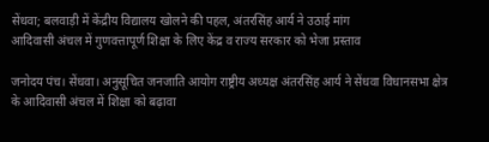सेंधवा; बलवाड़ी में केंद्रीय विद्यालय खोलने की पहल, अंतरसिंह आर्य ने उठाई मांग
आदिवासी अंचल में गुणवत्तापूर्ण शिक्षा के लिए केंद्र व राज्य सरकार को भेजा प्रस्ताव

जनोदय पंच। सेंधवा। अनुसूचित जनजाति आयोग राष्ट्रीय अध्यक्ष अंतरसिंह आर्य ने सेंधवा विधानसभा क्षेत्र के आदिवासी अंचल में शिक्षा को बढ़ावा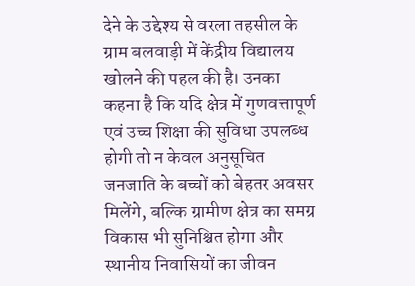देने के उद्देश्य से वरला तहसील के ग्राम बलवाड़ी में केंद्रीय विद्यालय खोलने की पहल की है। उनका कहना है कि यदि क्षेत्र में गुणवत्तापूर्ण एवं उच्च शिक्षा की सुविधा उपलब्ध होगी तो न केवल अनुसूचित जनजाति के बच्चों को बेहतर अवसर मिलेंगे, बल्कि ग्रामीण क्षेत्र का समग्र विकास भी सुनिश्चित होगा और स्थानीय निवासियों का जीवन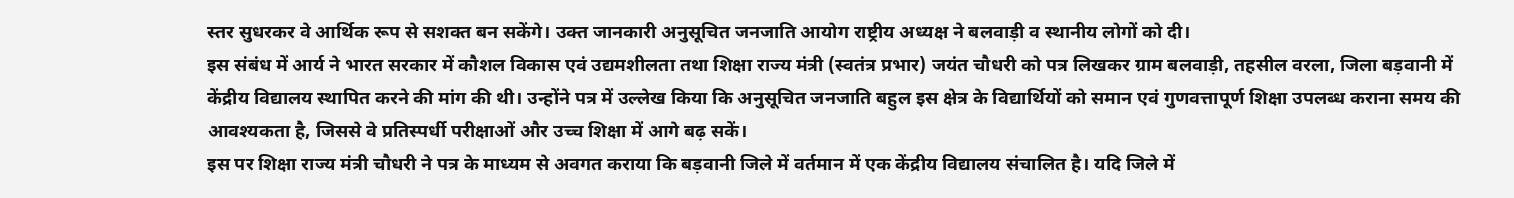स्तर सुधरकर वे आर्थिक रूप से सशक्त बन सकेंगे। उक्त जानकारी अनुसूचित जनजाति आयोग राष्ट्रीय अध्यक्ष ने बलवाड़ी व स्थानीय लोगों को दी।
इस संबंध में आर्य ने भारत सरकार में कौशल विकास एवं उद्यमशीलता तथा शिक्षा राज्य मंत्री (स्वतंत्र प्रभार) जयंत चौधरी को पत्र लिखकर ग्राम बलवाड़ी, तहसील वरला, जिला बड़वानी में केंद्रीय विद्यालय स्थापित करने की मांग की थी। उन्होंने पत्र में उल्लेख किया कि अनुसूचित जनजाति बहुल इस क्षेत्र के विद्यार्थियों को समान एवं गुणवत्तापूर्ण शिक्षा उपलब्ध कराना समय की आवश्यकता है, जिससे वे प्रतिस्पर्धी परीक्षाओं और उच्च शिक्षा में आगे बढ़ सकें।
इस पर शिक्षा राज्य मंत्री चौधरी ने पत्र के माध्यम से अवगत कराया कि बड़वानी जिले में वर्तमान में एक केंद्रीय विद्यालय संचालित है। यदि जिले में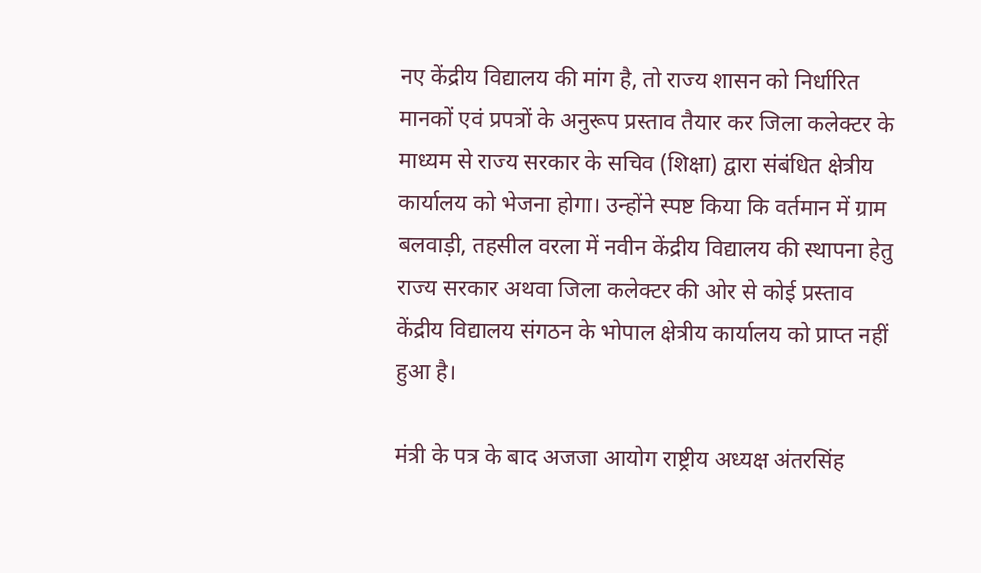नए केंद्रीय विद्यालय की मांग है, तो राज्य शासन को निर्धारित मानकों एवं प्रपत्रों के अनुरूप प्रस्ताव तैयार कर जिला कलेक्टर के माध्यम से राज्य सरकार के सचिव (शिक्षा) द्वारा संबंधित क्षेत्रीय कार्यालय को भेजना होगा। उन्होंने स्पष्ट किया कि वर्तमान में ग्राम बलवाड़ी, तहसील वरला में नवीन केंद्रीय विद्यालय की स्थापना हेतु राज्य सरकार अथवा जिला कलेक्टर की ओर से कोई प्रस्ताव केंद्रीय विद्यालय संगठन के भोपाल क्षेत्रीय कार्यालय को प्राप्त नहीं हुआ है।

मंत्री के पत्र के बाद अजजा आयोग राष्ट्रीय अध्यक्ष अंतरसिंह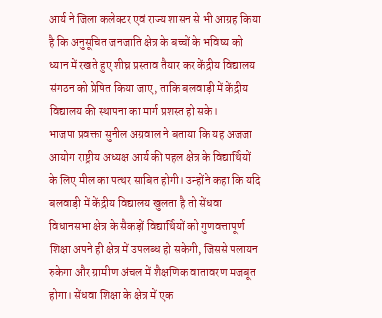आर्य ने जिला कलेक्टर एवं राज्य शासन से भी आग्रह किया है कि अनुसूचित जनजाति क्षेत्र के बच्चों के भविष्य को ध्यान में रखते हुए शीघ्र प्रस्ताव तैयार कर केंद्रीय विद्यालय संगठन को प्रेषित किया जाए, ताकि बलवाड़ी में केंद्रीय विद्यालय की स्थापना का मार्ग प्रशस्त हो सके।
भाजपा प्रवक्ता सुनील अग्रवाल ने बताया कि यह अजजा आयोग राष्ट्रीय अध्यक्ष आर्य की पहल क्षेत्र के विद्यार्थियों के लिए मील का पत्थर साबित होगी। उन्होंने कहा कि यदि बलवाड़ी में केंद्रीय विद्यालय खुलता है तो सेंधवा विधानसभा क्षेत्र के सैकड़ों विद्यार्थियों को गुणवत्तापूर्ण शिक्षा अपने ही क्षेत्र में उपलब्ध हो सकेगी, जिससे पलायन रुकेगा और ग्रामीण अंचल में शैक्षणिक वातावरण मजबूत होगा। सेंधवा शिक्षा के क्षेत्र में एक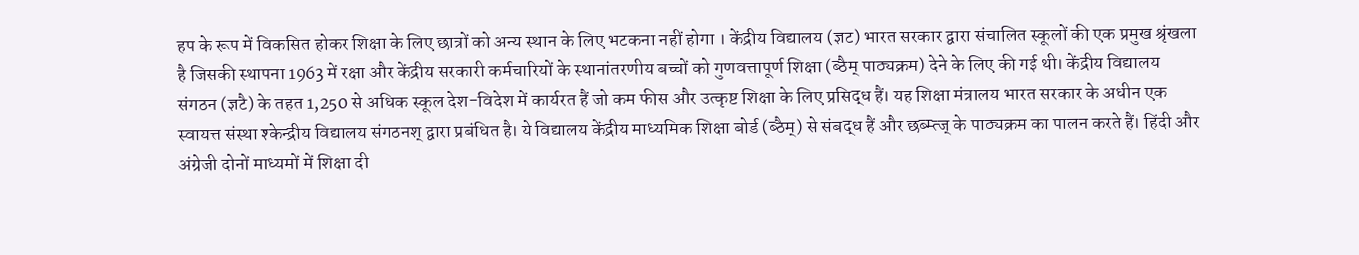हप के रूप में विकसित होकर शिक्षा के लिए छात्रों को अन्य स्थान के लिए भटकना नहीं होगा । केंद्रीय विद्यालय (ज्ञट) भारत सरकार द्वारा संचालित स्कूलों की एक प्रमुख श्रृंखला है जिसकी स्थापना 1963 में रक्षा और केंद्रीय सरकारी कर्मचारियों के स्थानांतरणीय बच्चों को गुणवत्तापूर्ण शिक्षा (ब्ठैम् पाठ्यक्रम) देने के लिए की गई थी। केंद्रीय विद्यालय संगठन (ज्ञटै) के तहत 1,250 से अधिक स्कूल देश-विदेश में कार्यरत हैं जो कम फीस और उत्कृष्ट शिक्षा के लिए प्रसिद्ध हैं। यह शिक्षा मंत्रालय भारत सरकार के अधीन एक स्वायत्त संस्था श्केन्द्रीय विद्यालय संगठनश् द्वारा प्रबंधित है। ये विद्यालय केंद्रीय माध्यमिक शिक्षा बोर्ड (ब्ठैम्) से संबद्ध हैं और छब्म्त्ज् के पाठ्यक्रम का पालन करते हैं। हिंदी और अंग्रेजी दोनों माध्यमों में शिक्षा दी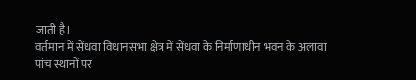जाती है।
वर्तमान में सेंधवा विधानसभा क्षेत्र में सेंधवा के निर्माणाधीन भवन के अलावा पांच स्थानों पर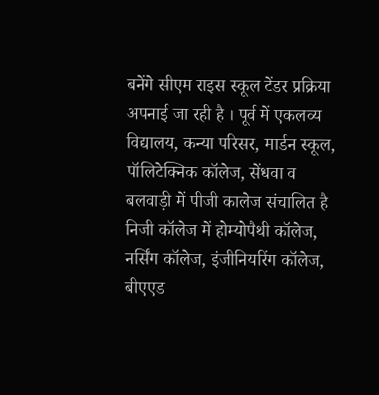बनेंगे सीएम राइस स्कूल टेंडर प्रक्रिया अपनाई जा रही है । पूर्व में एकलव्य विद्यालय, कन्या परिसर, मार्डन स्कूल, पॉलिटेक्निक कॉलेज, सेंधवा व बलवाड़ी में पीजी कालेज संचालित है निजी कॉलेज में होम्योपैथी कॉलेज, नर्सिंग कॉलेज, इंजीनियरिंग कॉलेज, बीएएड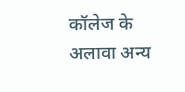कॉलेज के अलावा अन्य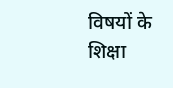विषयों के शिक्षा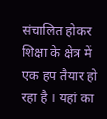संचालित होकर शिक्षा के क्षेत्र में एक हप तैयार हो रहा है । यहां का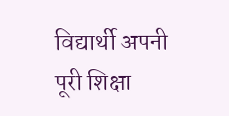विद्यार्थी अपनी पूरी शिक्षा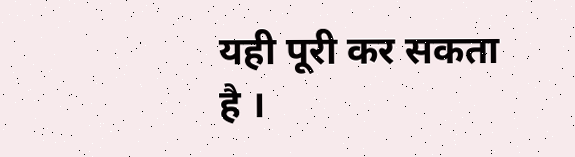यही पूरी कर सकता है ।